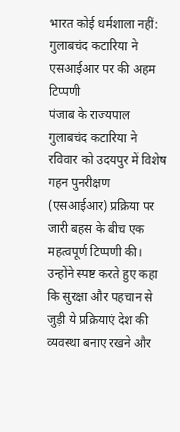भारत कोई धर्मशाला नहीं: गुलाबचंद कटारिया ने एसआईआर पर की अहम टिप्पणी
पंजाब के राज्यपाल गुलाबचंद कटारिया ने रविवार को उदयपुर में विशेष गहन पुनरीक्षण (एसआईआर) प्रक्रिया पर जारी बहस के बीच एक महत्वपूर्ण टिप्पणी की। उन्होंने स्पष्ट करते हुए कहा कि सुरक्षा और पहचान से जुड़ी ये प्रक्रियाएं देश की व्यवस्था बनाए रखने और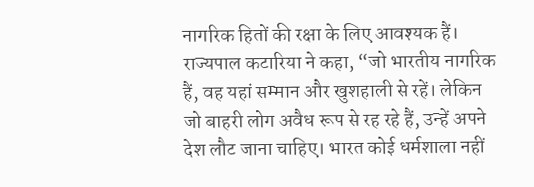नागरिक हितों की रक्षा के लिए आवश्यक हैं।
राज्यपाल कटारिया ने कहा, “जो भारतीय नागरिक हैं, वह यहां सम्मान और खुशहाली से रहें। लेकिन जो बाहरी लोग अवैध रूप से रह रहे हैं, उन्हें अपने देश लौट जाना चाहिए। भारत कोई धर्मशाला नहीं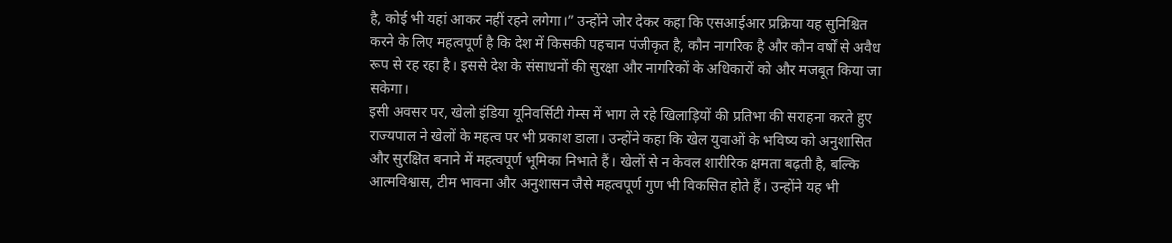है, कोई भी यहां आकर नहीं रहने लगेगा।” उन्होंने जोर देकर कहा कि एसआईआर प्रक्रिया यह सुनिश्चित करने के लिए महत्वपूर्ण है कि देश में किसकी पहचान पंजीकृत है, कौन नागरिक है और कौन वर्षों से अवैध रूप से रह रहा है। इससे देश के संसाधनों की सुरक्षा और नागरिकों के अधिकारों को और मजबूत किया जा सकेगा।
इसी अवसर पर, खेलो इंडिया यूनिवर्सिटी गेम्स में भाग ले रहे खिलाड़ियों की प्रतिभा की सराहना करते हुए राज्यपाल ने खेलों के महत्व पर भी प्रकाश डाला। उन्होंने कहा कि खेल युवाओं के भविष्य को अनुशासित और सुरक्षित बनाने में महत्वपूर्ण भूमिका निभाते हैं। खेलों से न केवल शारीरिक क्षमता बढ़ती है, बल्कि आत्मविश्वास, टीम भावना और अनुशासन जैसे महत्वपूर्ण गुण भी विकसित होते हैं। उन्होंने यह भी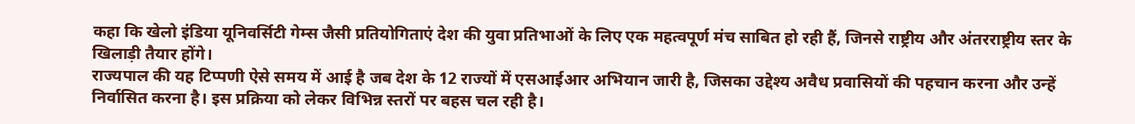कहा कि खेलो इंडिया यूनिवर्सिटी गेम्स जैसी प्रतियोगिताएं देश की युवा प्रतिभाओं के लिए एक महत्वपूर्ण मंच साबित हो रही हैं, जिनसे राष्ट्रीय और अंतरराष्ट्रीय स्तर के खिलाड़ी तैयार होंगे।
राज्यपाल की यह टिप्पणी ऐसे समय में आई है जब देश के 12 राज्यों में एसआईआर अभियान जारी है, जिसका उद्देश्य अवैध प्रवासियों की पहचान करना और उन्हें निर्वासित करना है। इस प्रक्रिया को लेकर विभिन्न स्तरों पर बहस चल रही है।